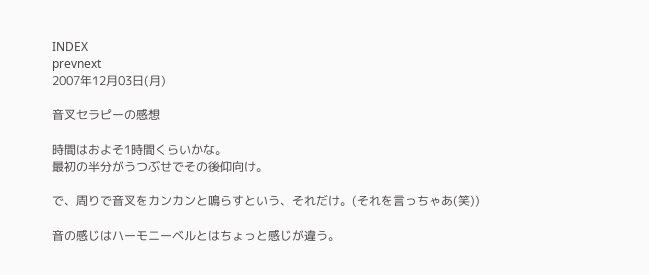INDEX
prevnext
2007年12月03日(月)

音叉セラピーの感想

時間はおよそ1時間くらいかな。
最初の半分がうつぶせでその後仰向け。

で、周りで音叉をカンカンと鳴らすという、それだけ。(それを言っちゃあ(笑))

音の感じはハーモニーベルとはちょっと感じが違う。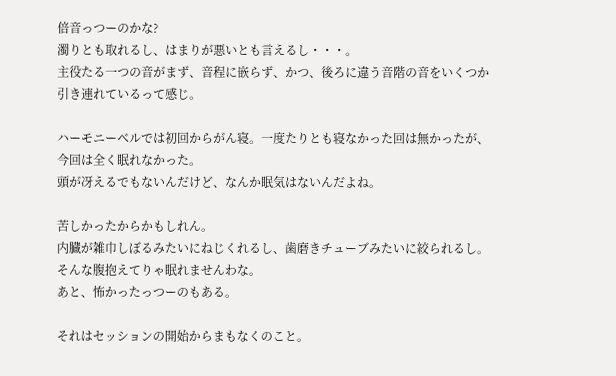倍音っつーのかな?
濁りとも取れるし、はまりが悪いとも言えるし・・・。
主役たる一つの音がまず、音程に嵌らず、かつ、後ろに違う音階の音をいくつか引き連れているって感じ。

ハーモニーベルでは初回からがん寝。一度たりとも寝なかった回は無かったが、
今回は全く眠れなかった。
頭が冴えるでもないんだけど、なんか眠気はないんだよね。

苦しかったからかもしれん。
内臓が雑巾しぼるみたいにねじくれるし、歯磨きチューブみたいに絞られるし。
そんな腹抱えてりゃ眠れませんわな。
あと、怖かったっつーのもある。

それはセッションの開始からまもなくのこと。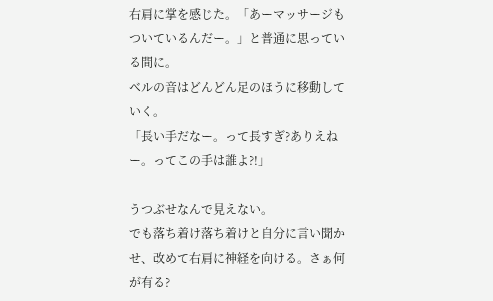右肩に掌を感じた。「あーマッサージもついているんだー。」と普通に思っている間に。
ベルの音はどんどん足のほうに移動していく。
「長い手だなー。って長すぎ?ありえねー。ってこの手は誰よ?!」

うつぶせなんで見えない。
でも落ち着け落ち着けと自分に言い聞かせ、改めて右肩に神経を向ける。さぁ何が有る?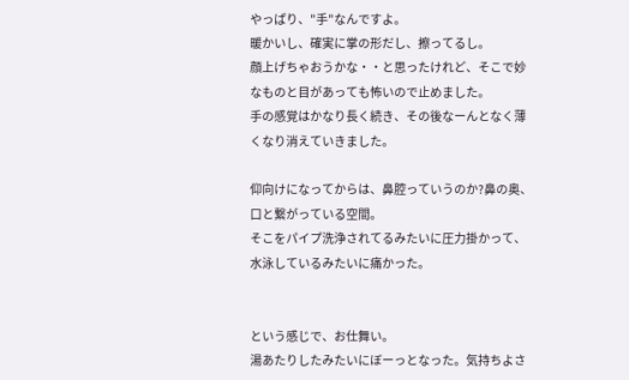やっぱり、"手"なんですよ。
暖かいし、確実に掌の形だし、擦ってるし。
顔上げちゃおうかな・・と思ったけれど、そこで妙なものと目があっても怖いので止めました。
手の感覚はかなり長く続き、その後なーんとなく薄くなり消えていきました。

仰向けになってからは、鼻腔っていうのか?鼻の奥、口と繋がっている空間。
そこをパイプ洗浄されてるみたいに圧力掛かって、水泳しているみたいに痛かった。


という感じで、お仕舞い。
湯あたりしたみたいにぼーっとなった。気持ちよさ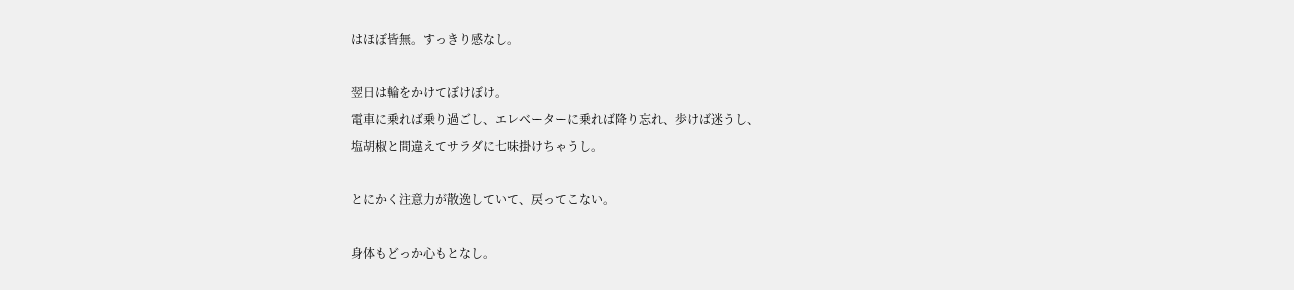はほぼ皆無。すっきり感なし。

翌日は輪をかけてぼけぼけ。
電車に乗れば乗り過ごし、エレベーターに乗れば降り忘れ、歩けば迷うし、
塩胡椒と間違えてサラダに七味掛けちゃうし。

とにかく注意力が散逸していて、戻ってこない。

身体もどっか心もとなし。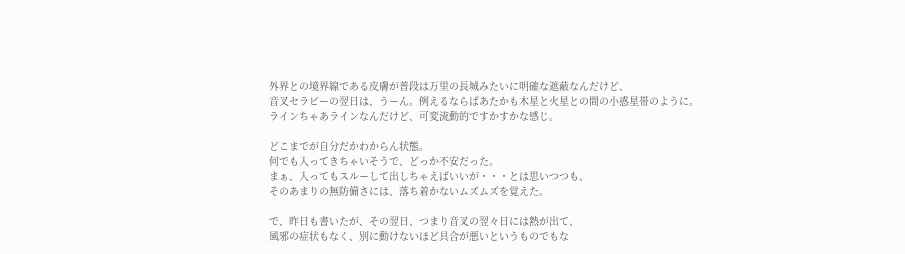外界との境界線である皮膚が普段は万里の長城みたいに明確な遮蔽なんだけど、
音叉セラピーの翌日は、うーん。例えるならばあたかも木星と火星との間の小惑星帯のように。
ラインちゃあラインなんだけど、可変流動的ですかすかな感じ。

どこまでが自分だかわからん状態。
何でも入ってきちゃいそうで、どっか不安だった。
まぁ、入ってもスルーして出しちゃえばいいが・・・とは思いつつも、
そのあまりの無防備さには、落ち着かないムズムズを覚えた。

で、昨日も書いたが、その翌日、つまり音叉の翌々日には熱が出て、
風邪の症状もなく、別に動けないほど具合が悪いというものでもな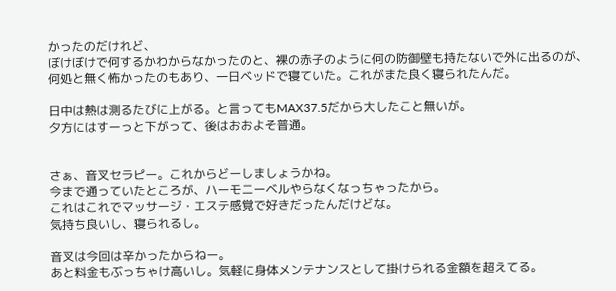かったのだけれど、
ぼけぼけで何するかわからなかったのと、裸の赤子のように何の防御壁も持たないで外に出るのが、
何処と無く怖かったのもあり、一日ベッドで寝ていた。これがまた良く寝られたんだ。

日中は熱は測るたびに上がる。と言ってもMAX37.5だから大したこと無いが。
夕方にはすーっと下がって、後はおおよそ普通。


さぁ、音叉セラピー。これからどーしましょうかね。
今まで通っていたところが、ハーモニーベルやらなくなっちゃったから。
これはこれでマッサージ・エステ感覚で好きだったんだけどな。
気持ち良いし、寝られるし。

音叉は今回は辛かったからねー。
あと料金もぶっちゃけ高いし。気軽に身体メンテナンスとして掛けられる金額を超えてる。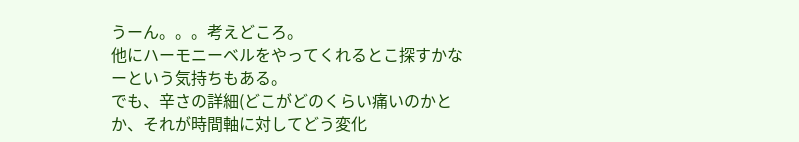うーん。。。考えどころ。
他にハーモニーベルをやってくれるとこ探すかなーという気持ちもある。
でも、辛さの詳細(どこがどのくらい痛いのかとか、それが時間軸に対してどう変化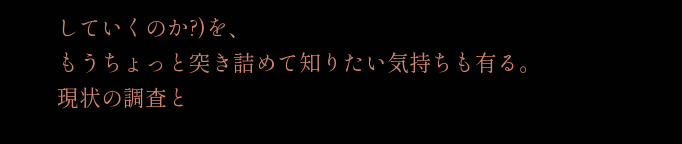していくのか?)を、
もうちょっと突き詰めて知りたい気持ちも有る。
現状の調査と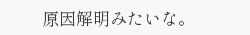原因解明みたいな。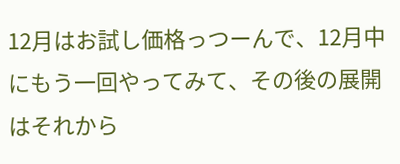12月はお試し価格っつーんで、12月中にもう一回やってみて、その後の展開はそれから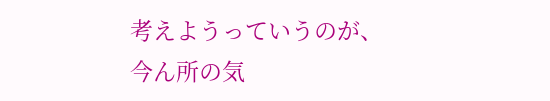考えようっていうのが、
今ん所の気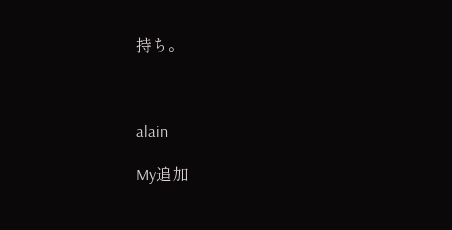持ち。



alain

My追加